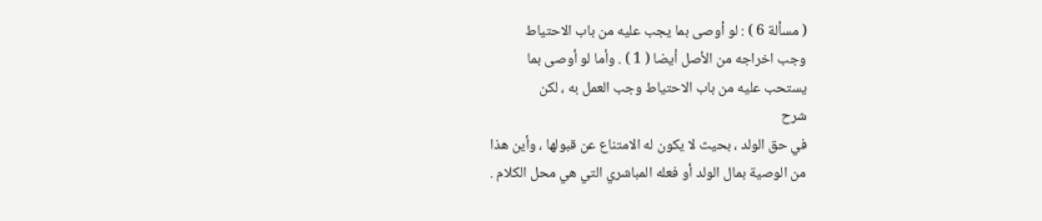( مسألة 6 ) : لو أوصى بما يجب عليه من باب الاحتياط
وجب اخراجه من الأصل أيضا ( 1 ) . وأما لو أوصى بما
يستحب عليه من باب الاحتياط وجب العمل به ، لكن
شرح
في حق الولد ، بحيث لا يكون له الامتناع عن قبولها ، وأين هذا
من الوصية بمال الولد أو فعله المباشري التي هي محل الكلام .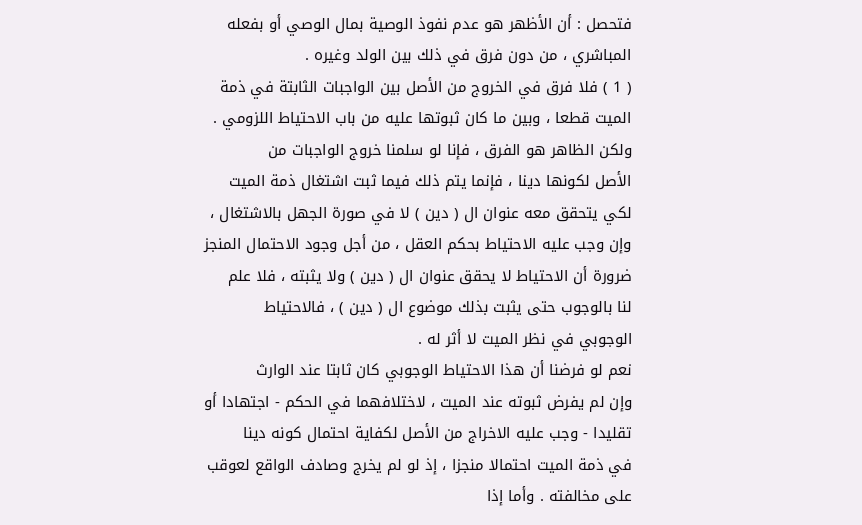فتحصل : أن الأظهر هو عدم نفوذ الوصية بمال الوصي أو بفعله
المباشري ، من دون فرق في ذلك بين الولد وغيره .
( 1 ) فلا فرق في الخروج من الأصل بين الواجبات الثابتة في ذمة
الميت قطعا ، وبين ما كان ثبوتها عليه من باب الاحتياط اللزومي .
ولكن الظاهر هو الفرق ، فإنا لو سلمنا خروج الواجبات من
الأصل لكونها دينا ، فإنما يتم ذلك فيما ثبت اشتغال ذمة الميت
لكي يتحقق معه عنوان ال ( دين ) لا في صورة الجهل بالاشتغال ،
وإن وجب عليه الاحتياط بحكم العقل ، من أجل وجود الاحتمال المنجز
ضرورة أن الاحتياط لا يحقق عنوان ال ( دين ) ولا يثبته ، فلا علم
لنا بالوجوب حتى يثبت بذلك موضوع ال ( دين ) ، فالاحتياط
الوجوبي في نظر الميت لا أثر له .
نعم لو فرضنا أن هذا الاحتياط الوجوبي كان ثابتا عند الوارث
وإن لم يفرض ثبوته عند الميت ، لاختلافهما في الحكم - اجتهادا أو
تقليدا - وجب عليه الاخراج من الأصل لكفاية احتمال كونه دينا
في ذمة الميت احتمالا منجزا ، إذ لو لم يخرج وصادف الواقع لعوقب
على مخالفته . وأما إذا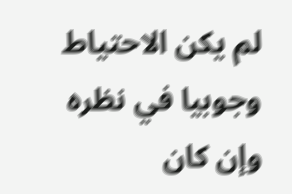لم يكن الاحتياط وجوبيا في نظره وإن كان